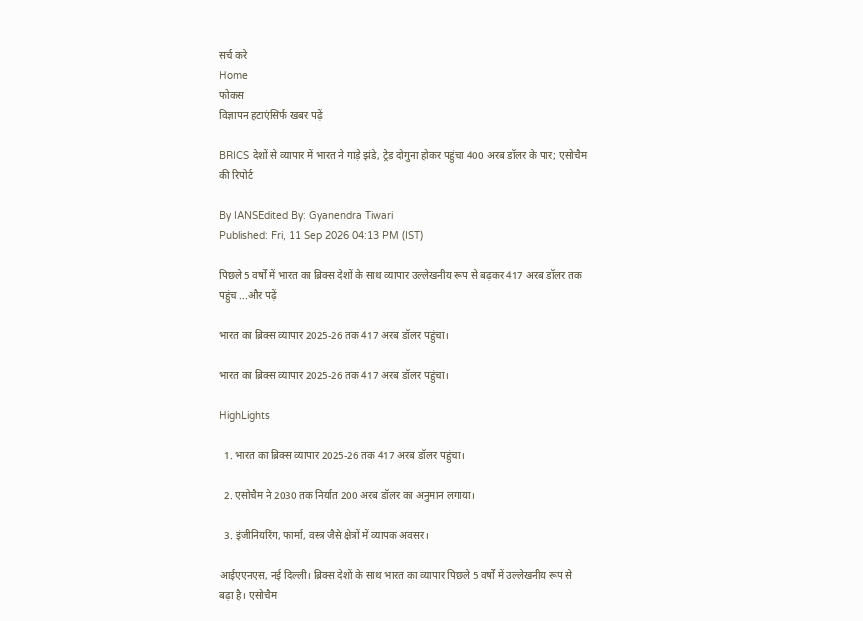सर्च करे
Home
फोकस
विज्ञापन हटाएंसिर्फ खबर पढ़ें

BRICS देशों से व्यापार में भारत ने गाड़े झंडे, ट्रेड दोगुना होकर पहुंचा 400 अरब डॉलर के पार; एसोचैम की रिपोर्ट

By IANSEdited By: Gyanendra Tiwari
Published: Fri, 11 Sep 2026 04:13 PM (IST)

पिछले 5 वर्षों में भारत का ब्रिक्स देशों के साथ व्यापार उल्लेखनीय रूप से बढ़कर 417 अरब डॉलर तक पहुंच ...और पढ़ें

भारत का ब्रिक्स व्यापार 2025-26 तक 417 अरब डॉलर पहुंचा।

भारत का ब्रिक्स व्यापार 2025-26 तक 417 अरब डॉलर पहुंचा।

HighLights

  1. भारत का ब्रिक्स व्यापार 2025-26 तक 417 अरब डॉलर पहुंचा।

  2. एसोचैम ने 2030 तक निर्यात 200 अरब डॉलर का अनुमान लगाया।

  3. इंजीनियरिंग, फार्मा, वस्त्र जैसे क्षेत्रों में व्यापक अवसर।

आईएएनएस, नई दिल्ली। ब्रिक्स देशों के साथ भारत का व्यापार पिछले 5 वर्षों में उल्लेखनीय रूप से बढ़ा है। एसोचैम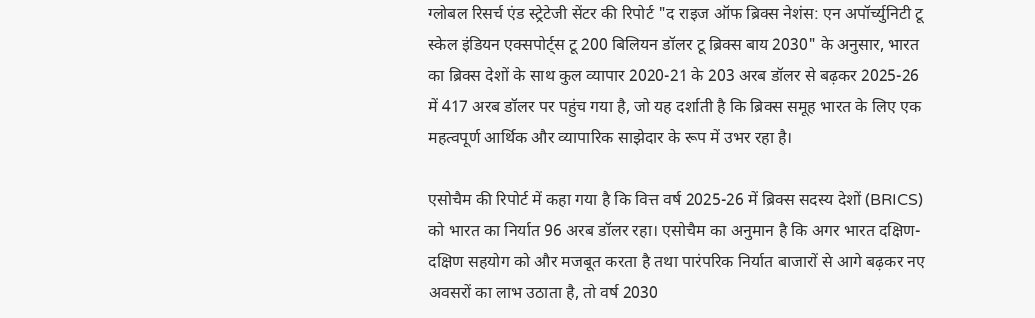ग्लोबल रिसर्च एंड स्ट्रेटेजी सेंटर की रिपोर्ट "द राइज ऑफ ब्रिक्स नेशंस: एन अपॉर्च्युनिटी टू स्केल इंडियन एक्सपोर्ट्स टू 200 बिलियन डॉलर टू ब्रिक्स बाय 2030" के अनुसार, भारत का ब्रिक्स देशों के साथ कुल व्यापार 2020-21 के 203 अरब डॉलर से बढ़कर 2025-26 में 417 अरब डॉलर पर पहुंच गया है, जो यह दर्शाती है कि ब्रिक्स समूह भारत के लिए एक महत्वपूर्ण आर्थिक और व्यापारिक साझेदार के रूप में उभर रहा है।

एसोचैम की रिपोर्ट में कहा गया है कि वित्त वर्ष 2025-26 में ब्रिक्स सदस्य देशों (BRICS) को भारत का निर्यात 96 अरब डॉलर रहा। एसोचैम का अनुमान है कि अगर भारत दक्षिण-दक्षिण सहयोग को और मजबूत करता है तथा पारंपरिक निर्यात बाजारों से आगे बढ़कर नए अवसरों का लाभ उठाता है, तो वर्ष 2030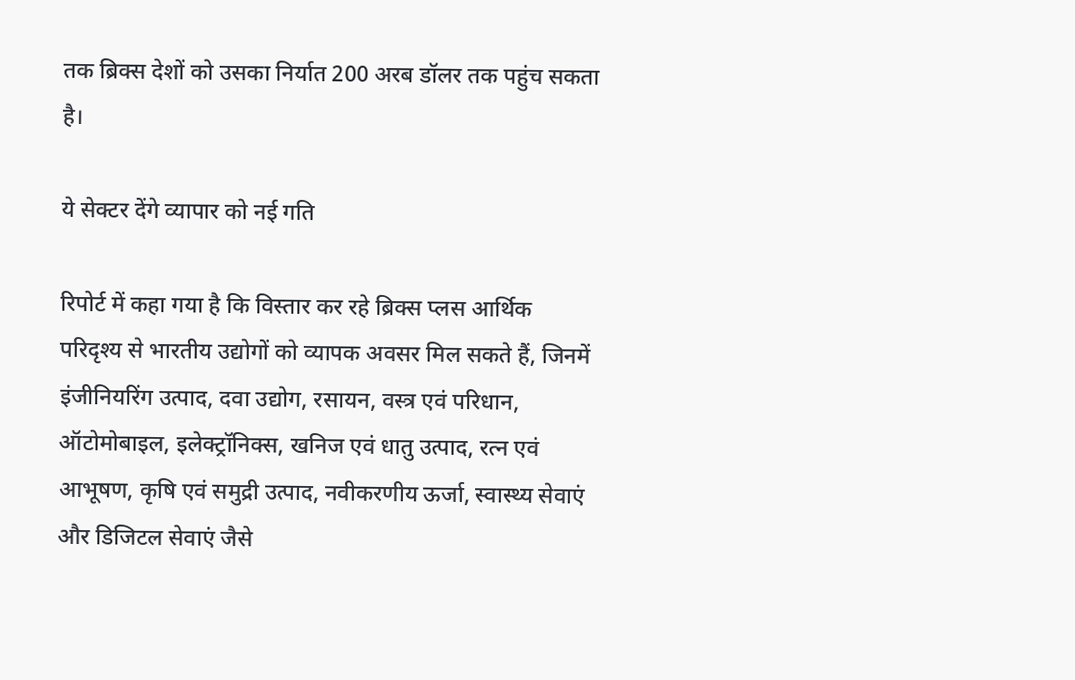तक ब्रिक्स देशों को उसका निर्यात 200 अरब डॉलर तक पहुंच सकता है।

ये सेक्टर देंगे व्यापार को नई गति

रिपोर्ट में कहा गया है कि विस्तार कर रहे ब्रिक्स प्लस आर्थिक परिदृश्य से भारतीय उद्योगों को व्यापक अवसर मिल सकते हैं, जिनमें इंजीनियरिंग उत्पाद, दवा उद्योग, रसायन, वस्त्र एवं परिधान, ऑटोमोबाइल, इलेक्ट्रॉनिक्स, खनिज एवं धातु उत्पाद, रत्न एवं आभूषण, कृषि एवं समुद्री उत्पाद, नवीकरणीय ऊर्जा, स्वास्थ्य सेवाएं और डिजिटल सेवाएं जैसे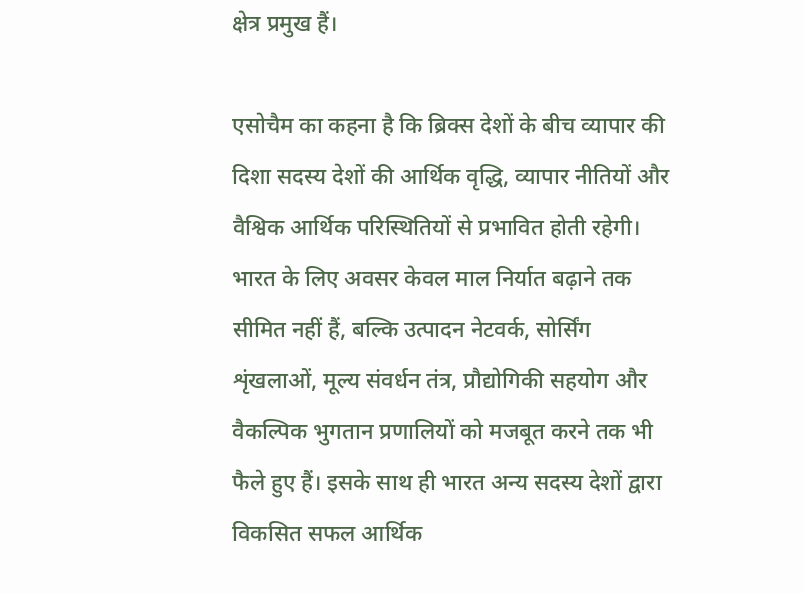क्षेत्र प्रमुख हैं।

एसोचैम का कहना है कि ब्रिक्स देशों के बीच व्यापार की दिशा सदस्य देशों की आर्थिक वृद्धि, व्यापार नीतियों और वैश्विक आर्थिक परिस्थितियों से प्रभावित होती रहेगी। भारत के लिए अवसर केवल माल निर्यात बढ़ाने तक सीमित नहीं हैं, बल्कि उत्पादन नेटवर्क, सोर्सिंग शृंखलाओं, मूल्य संवर्धन तंत्र, प्रौद्योगिकी सहयोग और वैकल्पिक भुगतान प्रणालियों को मजबूत करने तक भी फैले हुए हैं। इसके साथ ही भारत अन्य सदस्य देशों द्वारा विकसित सफल आर्थिक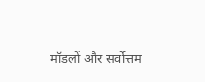मॉडलों और सर्वोत्तम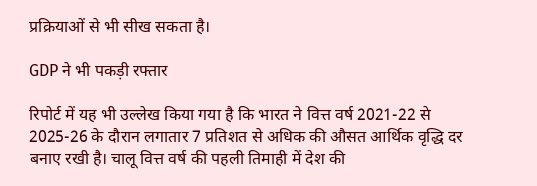प्रक्रियाओं से भी सीख सकता है।

GDP ने भी पकड़ी रफ्तार

रिपोर्ट में यह भी उल्लेख किया गया है कि भारत ने वित्त वर्ष 2021-22 से 2025-26 के दौरान लगातार 7 प्रतिशत से अधिक की औसत आर्थिक वृद्धि दर बनाए रखी है। चालू वित्त वर्ष की पहली तिमाही में देश की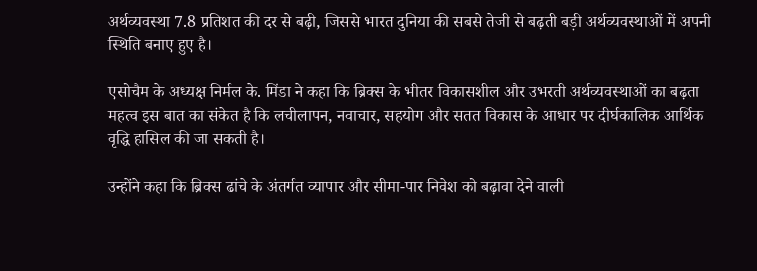अर्थव्यवस्था 7.8 प्रतिशत की दर से बढ़ी, जिससे भारत दुनिया की सबसे तेजी से बढ़ती बड़ी अर्थव्यवस्थाओं में अपनी स्थिति बनाए हुए है।

एसोचैम के अध्यक्ष निर्मल के. मिंडा ने कहा कि ब्रिक्स के भीतर विकासशील और उभरती अर्थव्यवस्थाओं का बढ़ता महत्व इस बात का संकेत है कि लचीलापन, नवाचार, सहयोग और सतत विकास के आधार पर दीर्घकालिक आर्थिक वृद्धि हासिल की जा सकती है।

उन्होंने कहा कि ब्रिक्स ढांचे के अंतर्गत व्यापार और सीमा-पार निवेश को बढ़ावा देने वाली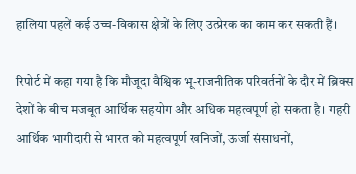हालिया पहलें कई उच्च-विकास क्षेत्रों के लिए उत्प्रेरक का काम कर सकती हैं।

रिपोर्ट में कहा गया है कि मौजूदा वैश्विक भू-राजनीतिक परिवर्तनों के दौर में ब्रिक्स देशों के बीच मजबूत आर्थिक सहयोग और अधिक महत्वपूर्ण हो सकता है। गहरी आर्थिक भागीदारी से भारत को महत्वपूर्ण खनिजों, ऊर्जा संसाधनों,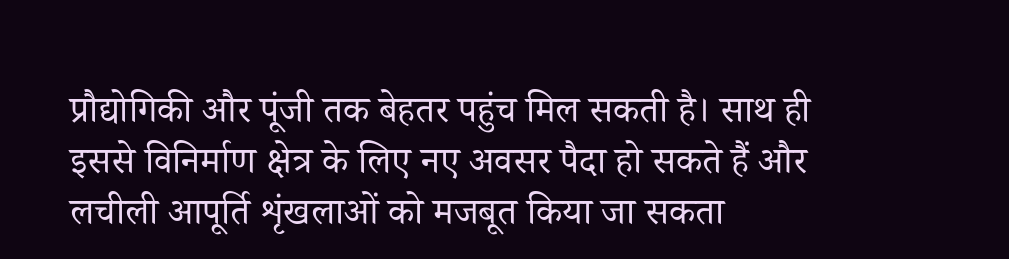प्रौद्योगिकी और पूंजी तक बेहतर पहुंच मिल सकती है। साथ ही इससे विनिर्माण क्षेत्र के लिए नए अवसर पैदा हो सकते हैं और लचीली आपूर्ति शृंखलाओं को मजबूत किया जा सकता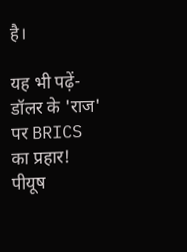है।

यह भी पढ़ें- डॉलर के 'राज' पर BRICS का प्रहार! पीयूष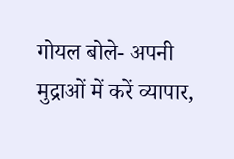गोयल बोले- अपनी मुद्राओं में करें व्यापार,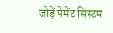जोड़ें पेमेंट सिस्टम